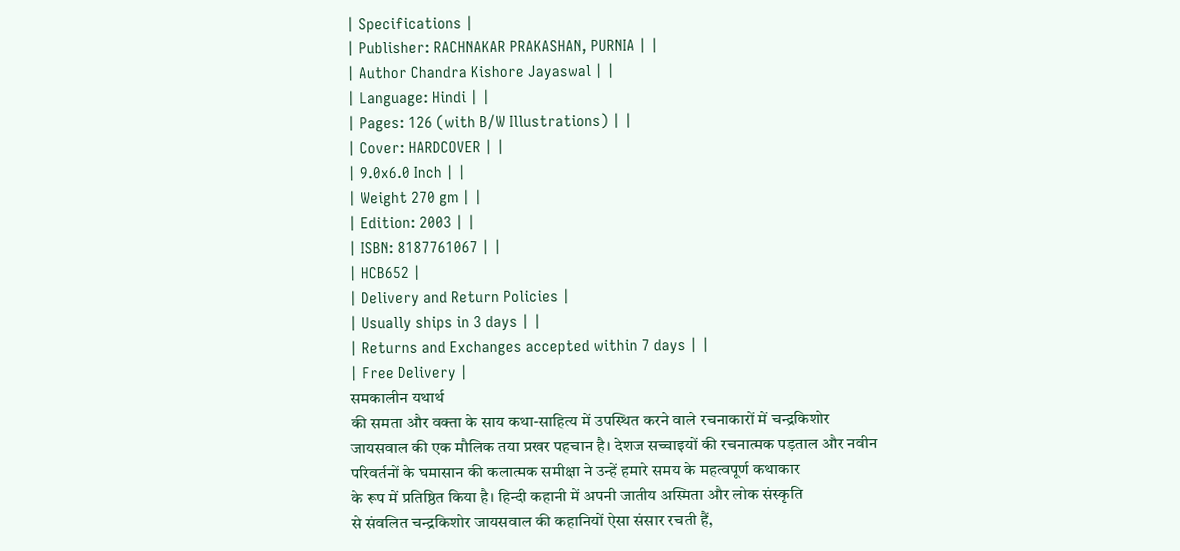| Specifications |
| Publisher: RACHNAKAR PRAKASHAN, PURNIA | |
| Author Chandra Kishore Jayaswal | |
| Language: Hindi | |
| Pages: 126 (with B/W Illustrations) | |
| Cover: HARDCOVER | |
| 9.0x6.0 Inch | |
| Weight 270 gm | |
| Edition: 2003 | |
| ISBN: 8187761067 | |
| HCB652 |
| Delivery and Return Policies |
| Usually ships in 3 days | |
| Returns and Exchanges accepted within 7 days | |
| Free Delivery |
समकालीन यथार्थ
की समता और वक्ता के साय कथा-साहित्य में उपस्थित करने वाले रचनाकारों में चन्द्रकिशोर
जायसवाल की एक मौलिक तया प्रखर पहचान है। देशज सच्चाइयों की रचनात्मक पड़ताल और नवीन
परिवर्तनों के घमासान की कलात्मक समीक्षा ने उन्हें हमारे समय के महत्वपूर्ण कथाकार
के रूप में प्रतिष्ठित किया है। हिन्दी कहानी में अपनी जातीय अस्मिता और लोक संस्कृति
से संवलित चन्द्रकिशोर जायसवाल की कहानियों ऐसा संसार रचती हैं,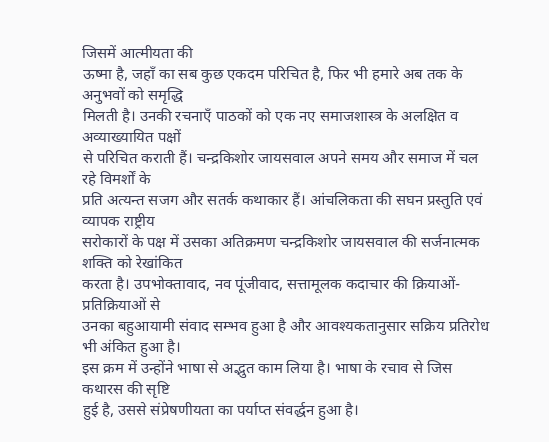जिसमें आत्मीयता की
ऊष्मा है, जहाँ का सब कुछ एकदम परिचित है, फिर भी हमारे अब तक के अनुभवों को समृद्धि
मिलती है। उनकी रचनाएँ पाठकों को एक नए समाजशास्त्र के अलक्षित व अव्याख्यायित पक्षों
से परिचित कराती हैं। चन्द्रकिशोर जायसवाल अपने समय और समाज में चल रहे विमर्शों के
प्रति अत्यन्त सजग और सतर्क कथाकार हैं। आंचलिकता की सघन प्रस्तुति एवं व्यापक राष्ट्रीय
सरोकारों के पक्ष में उसका अतिक्रमण चन्द्रकिशोर जायसवाल की सर्जनात्मक शक्ति को रेखांकित
करता है। उपभोक्तावाद, नव पूंजीवाद, सत्तामूलक कदाचार की क्रियाओं-प्रतिक्रियाओं से
उनका बहुआयामी संवाद सम्भव हुआ है और आवश्यकतानुसार सक्रिय प्रतिरोध भी अंकित हुआ है।
इस क्रम में उन्होंने भाषा से अद्भुत काम लिया है। भाषा के रचाव से जिस कथारस की सृष्टि
हुई है, उससे संप्रेषणीयता का पर्याप्त संवर्द्धन हुआ है।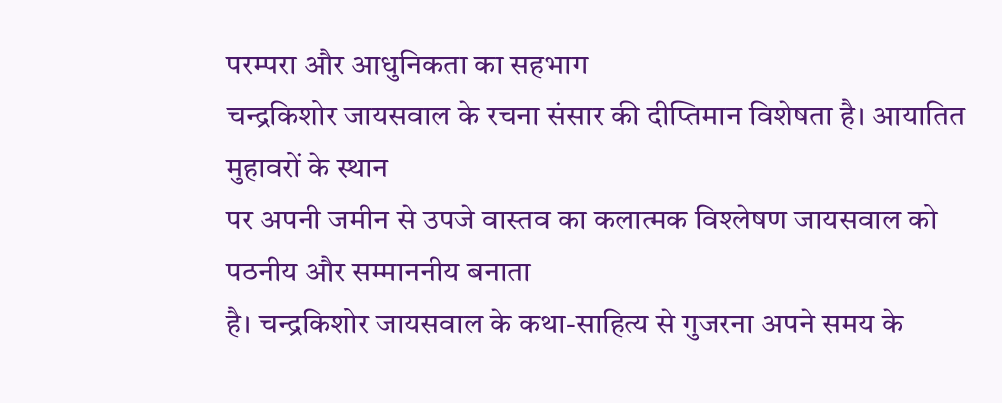परम्परा और आधुनिकता का सहभाग
चन्द्रकिशोर जायसवाल के रचना संसार की दीप्तिमान विशेषता है। आयातित मुहावरों के स्थान
पर अपनी जमीन से उपजे वास्तव का कलात्मक विश्लेषण जायसवाल को पठनीय और सम्माननीय बनाता
है। चन्द्रकिशोर जायसवाल के कथा-साहित्य से गुजरना अपने समय के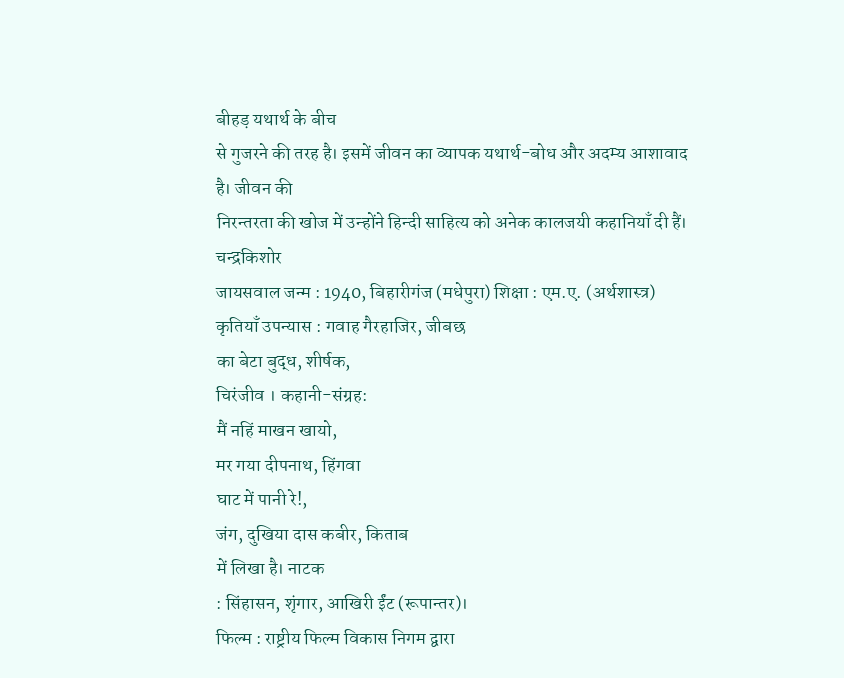बीहड़ यथार्थ के बीच
से गुजरने की तरह है। इसमें जीवन का व्यापक यथार्थ-बोध और अदम्य आशावाद है। जीवन की
निरन्तरता की खोज में उन्होंने हिन्दी साहित्य को अनेक कालजयी कहानियाँ दी हैं।
चन्द्रकिशोर
जायसवाल जन्म : 1940, बिहारीगंज (मधेपुरा) शिक्षा : एम.ए. (अर्थशास्त्र)
कृतियाँ उपन्यास : गवाह गैरहाजिर, जीबछ
का बेटा बुद्ध, शीर्षक,
चिरंजीव । कहानी-संग्रह:
मैं नहिं माखन खायो,
मर गया दीपनाथ, हिंगवा
घाट में पानी रे!,
जंग, दुखिया दास कबीर, किताब
में लिखा है। नाटक
: सिंहासन, शृंगार, आखिरी ईंट (रूपान्तर)।
फिल्म : राष्ट्रीय फिल्म विकास निगम द्वारा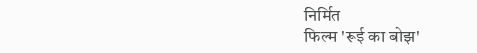निर्मित
फिल्म 'रूई का बोझ'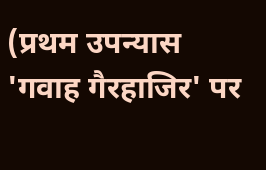(प्रथम उपन्यास 'गवाह गैरहाजिर' पर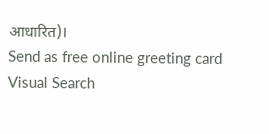आधारित)।
Send as free online greeting card
Visual Search